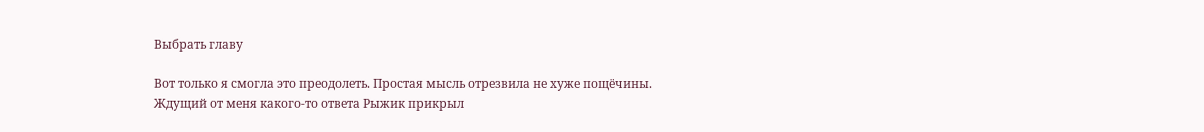Выбрать главу

Вот только я смогла это преодолеть. Простая мысль отрезвила не хуже пощёчины. Ждущий от меня какого-то ответа Рыжик прикрыл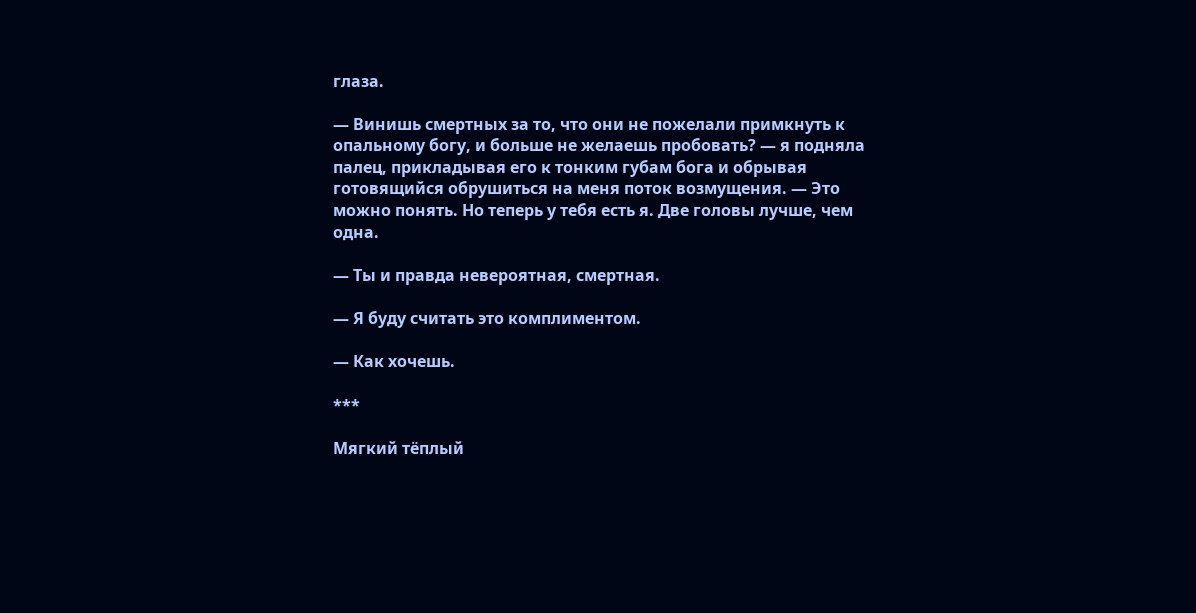глаза.

— Винишь смертных за то, что они не пожелали примкнуть к опальному богу, и больше не желаешь пробовать? — я подняла палец, прикладывая его к тонким губам бога и обрывая готовящийся обрушиться на меня поток возмущения. — Это можно понять. Но теперь у тебя есть я. Две головы лучше, чем одна.

— Ты и правда невероятная, смертная.

— Я буду считать это комплиментом.

— Как хочешь.

***

Мягкий тёплый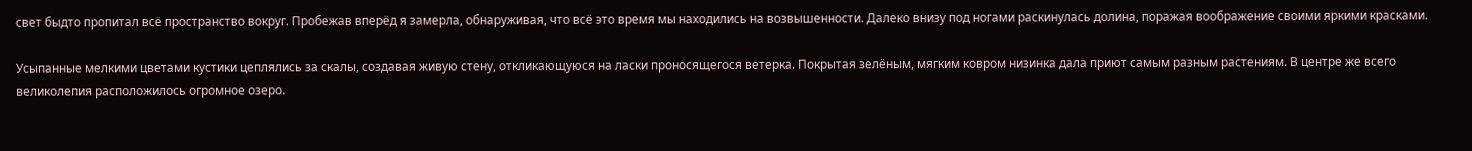свет быдто пропитал всё пространство вокруг. Пробежав вперёд я замерла, обнаруживая, что всё это время мы находились на возвышенности. Далеко внизу под ногами раскинулась долина, поражая воображение своими яркими красками.

Усыпанные мелкими цветами кустики цеплялись за скалы, создавая живую стену, откликающуюся на ласки проносящегося ветерка. Покрытая зелёным, мягким ковром низинка дала приют самым разным растениям. В центре же всего великолепия расположилось огромное озеро.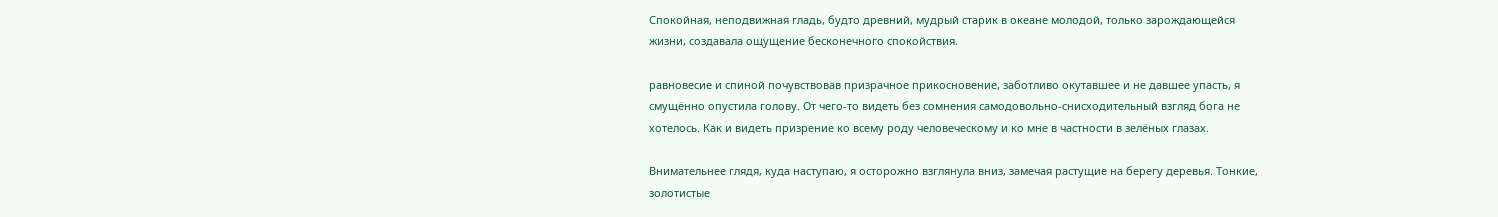Спокойная, неподвижная гладь, будто древний, мудрый старик в океане молодой, только зарождающейся жизни, создавала ощущение бесконечного спокойствия.

равновесие и спиной почувствовав призрачное прикосновение, заботливо окутавшее и не давшее упасть, я смущённо опустила голову. От чего-то видеть без сомнения самодовольно-снисходительный взгляд бога не хотелось. Как и видеть призрение ко всему роду человеческому и ко мне в частности в зелёных глазах.

Внимательнее глядя, куда наступаю, я осторожно взглянула вниз, замечая растущие на берегу деревья. Тонкие, золотистые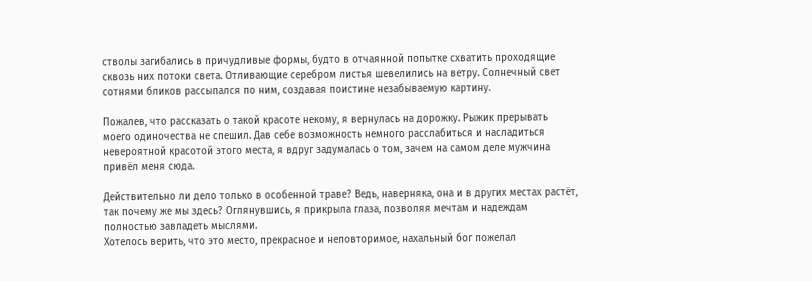стволы загибались в причудливые формы, будто в отчаянной попытке схватить проходящие сквозь них потоки света. Отливающие серебром листья шевелились на ветру. Солнечный свет сотнями бликов рассыпался по ним, создавая поистине незабываемую картину.

Пожалев, что рассказать о такой красоте некому, я вернулась на дорожку. Рыжик прерывать моего одиночества не спешил. Дав себе возможность немного расслабиться и насладиться невероятной красотой этого места, я вдруг задумалась о том, зачем на самом деле мужчина привёл меня сюда.

Действительно ли дело только в особенной траве? Ведь, наверняка, она и в других местах растёт, так почему же мы здесь? Оглянувшись, я прикрыла глаза, позволяя мечтам и надеждам полностью завладеть мыслями.
Хотелось верить, что это место, прекрасное и неповторимое, нахальный бог пожелал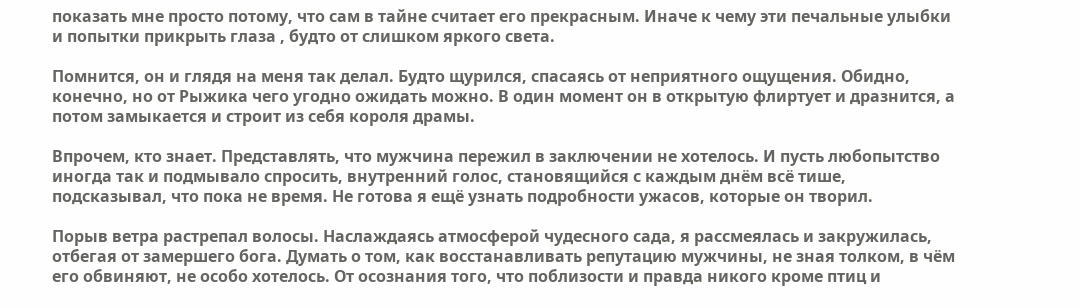показать мне просто потому, что сам в тайне считает его прекрасным. Иначе к чему эти печальные улыбки и попытки прикрыть глаза , будто от слишком яркого света.

Помнится, он и глядя на меня так делал. Будто щурился, спасаясь от неприятного ощущения. Обидно, конечно, но от Рыжика чего угодно ожидать можно. В один момент он в открытую флиртует и дразнится, а потом замыкается и строит из себя короля драмы.

Впрочем, кто знает. Представлять, что мужчина пережил в заключении не хотелось. И пусть любопытство иногда так и подмывало спросить, внутренний голос, становящийся с каждым днём всё тише, подсказывал, что пока не время. Не готова я ещё узнать подробности ужасов, которые он творил.

Порыв ветра растрепал волосы. Наслаждаясь атмосферой чудесного сада, я рассмеялась и закружилась, отбегая от замершего бога. Думать о том, как восстанавливать репутацию мужчины, не зная толком, в чём его обвиняют, не особо хотелось. От осознания того, что поблизости и правда никого кроме птиц и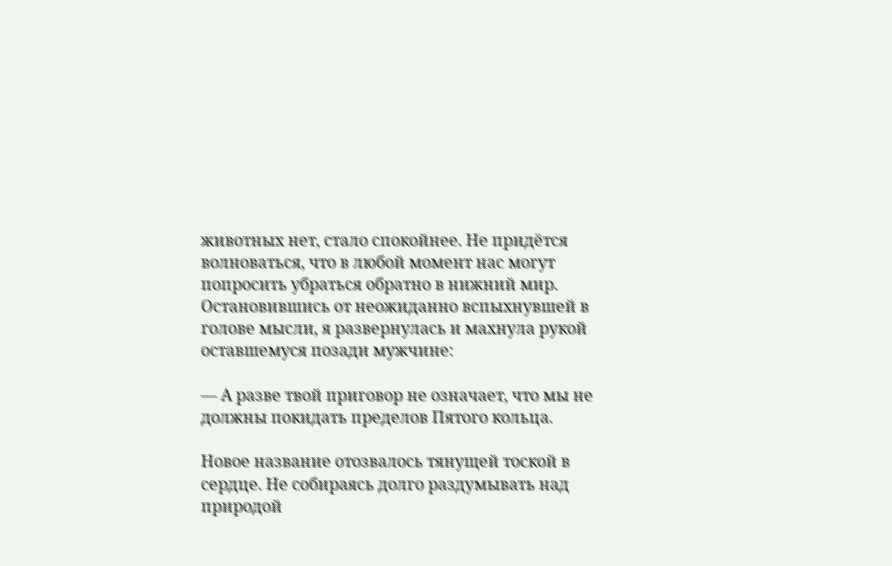животных нет, стало спокойнее. Не придётся волноваться, что в любой момент нас могут попросить убраться обратно в нижний мир. Остановившись от неожиданно вспыхнувшей в голове мысли, я развернулась и махнула рукой оставшемуся позади мужчине:

— А разве твой приговор не означает, что мы не должны покидать пределов Пятого кольца.

Новое название отозвалось тянущей тоской в сердце. Не собираясь долго раздумывать над природой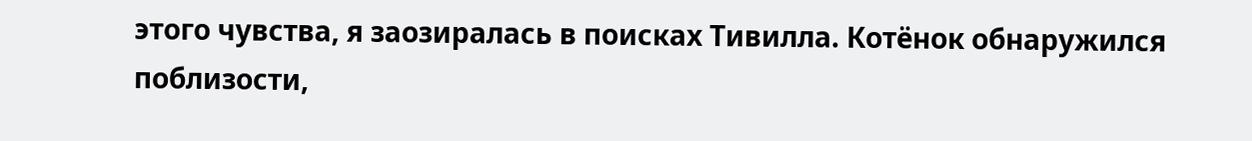этого чувства, я заозиралась в поисках Тивилла. Котёнок обнаружился поблизости,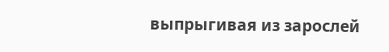выпрыгивая из зарослей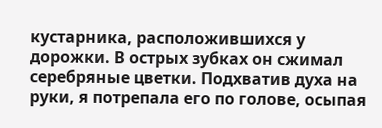кустарника, расположившихся у дорожки. В острых зубках он сжимал серебряные цветки. Подхватив духа на руки, я потрепала его по голове, осыпая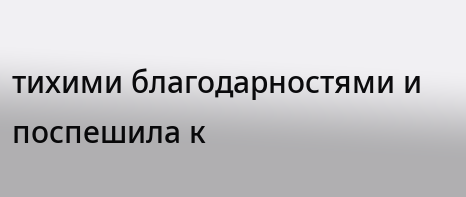тихими благодарностями и поспешила к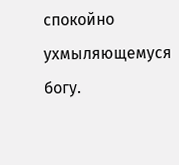спокойно ухмыляющемуся богу.